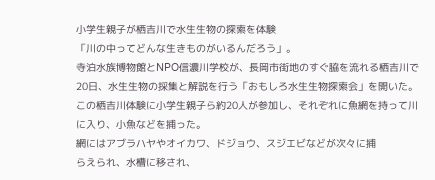小学生親子が栖吉川で水生生物の探索を体験
「川の中ってどんな生きものがいるんだろう」。
寺泊水族博物館とNPO信濃川学校が、長岡市街地のすぐ脇を流れる栖吉川で20日、水生生物の採集と解説を行う「おもしろ水生生物探索会」を開いた。
この栖吉川体験に小学生親子ら約20人が参加し、それぞれに魚網を持って川に入り、小魚などを捕った。
網にはアブラハヤやオイカワ、ドジョウ、スジエビなどが次々に捕
らえられ、水槽に移され、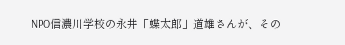NPO信濃川学校の永井「蝶太郎」道雄さんが、その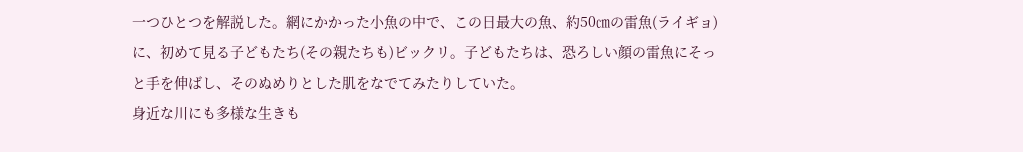一つひとつを解説した。網にかかった小魚の中で、この日最大の魚、約50㎝の雷魚(ライギョ)に、初めて見る子どもたち(その親たちも)ビックリ。子どもたちは、恐ろしい顔の雷魚にそっと手を伸ばし、そのぬめりとした肌をなでてみたりしていた。
身近な川にも多様な生きも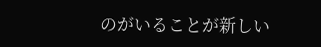のがいることが新しい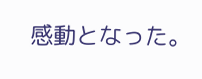感動となった。